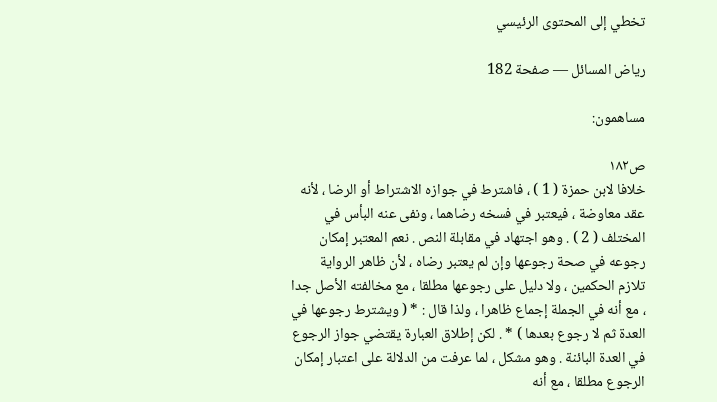تخطي إلى المحتوى الرئيسي

رياض المسائل — صفحة 182

مساهمون:

ص١٨٢
خلافا لابن حمزة ( 1 ) ، فاشترط في جوازه الاشتراط أو الرضا ، لأنه عقد معاوضة ، فيعتبر في فسخه رضاهما ، ونفى عنه البأس في المختلف ( 2 ) . وهو اجتهاد في مقابلة النص . نعم المعتبر إمكان رجوعه في صحة رجوعها وإن لم يعتبر رضاه ، لأن ظاهر الرواية تلازم الحكمين ، ولا دليل على رجوعها مطلقا ، مع مخالفته الأصل جدا ، مع أنه في الجملة إجماع ظاهرا ، ولذا قال : * ( ويشترط رجوعها في العدة ثم لا رجوع بعدها ) * . لكن إطلاق العبارة يقتضي جواز الرجوع في العدة البائنة . وهو مشكل ، لما عرفت من الدلالة على اعتبار إمكان الرجوع مطلقا ، مع أنه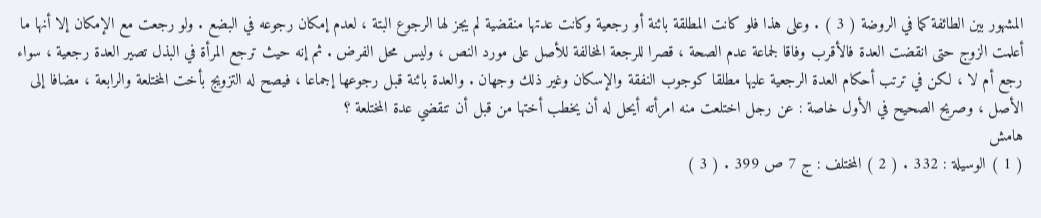المشهور بين الطائفة كما في الروضة ( 3 ) . وعلى هذا فلو كانت المطلقة بائنة أو رجعية وكانت عدتها منقضية لم يجز لها الرجوع البتة ، لعدم إمكان رجوعه في البضع . ولو رجعت مع الإمكان إلا أنها ما أعلمت الزوج حتى انقضت العدة فالأقرب وفاقا لجماعة عدم الصحة ، قصرا للرجعة المخالفة للأصل على مورد النص ، وليس محل الفرض . ثم إنه حيث ترجع المرأة في البذل تصير العدة رجعية ، سواء رجع أم لا ، لكن في ترتب أحكام العدة الرجعية عليها مطلقا كوجوب النفقة والإسكان وغير ذلك وجهان . والعدة بائنة قبل رجوعها إجماعا ، فيصح له التزويج بأخت المختلعة والرابعة ، مضافا إلى الأصل ، وصريح الصحيح في الأول خاصة : عن رجل اختلعت منه امرأته أيحل له أن يخطب أختها من قبل أن تنقضي عدة المختلعة ؟
هامش
( 1 ) الوسيلة : 332 . ( 2 ) المختلف : ج 7 ص 399 . ( 3 )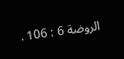الروضة 6 : 106 .